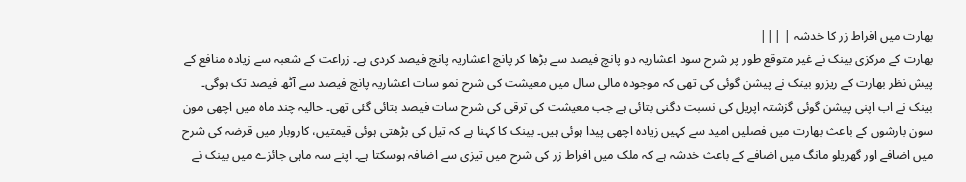بھارت میں افراط زر کا خدشہ | |||
بھارت کے مرکزی بینک نے غیر متوقع طور پر شرح سود اعشاریہ دو پانچ فیصد سے بڑھا کر پانچ اعشاریہ پانچ فیصد کردی ہے۔ زراعت کے شعبہ سے زیادہ منافع کے پیش نظر بھارت کے ریزرو بینک نے پیشن گوئی کی تھی کہ موجودہ مالی سال میں معیشت کی شرح نمو سات اعشاریہ پانچ فیصد سے آٹھ فیصد تک ہوگی۔ بینک نے اب اپنی پیشن گوئی گزشتہ اپریل کی نسبت دگنی بتائی ہے جب معیشت کی ترقی کی شرح سات فیصد بتائی گئی تھی۔ حالیہ چند ماہ میں اچھی مون سون بارشوں کے باعث بھارت میں فصلیں امید سے کہیں زیادہ اچھی پیدا ہوئی ہیں۔ بینک کا کہنا ہے کہ تیل کی بڑھتی ہوئی قیمتیں، کاروبار میں قرضہ کی شرح میں اضافے اور گھریلو مانگ میں اضافے کے باعث خدشہ ہے کہ ملک میں افراط زر کی شرح میں تیزی سے اضافہ ہوسکتا ہے۔ اپنے سہ ماہی جائزے میں بینک نے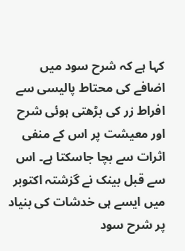کہا ہے کہ شرح سود میں اضافے کی محتاط پالیسی سے افراط زر کی بڑھتی ہوئی شرح اور معیشت پر اس کے منفی اثرات سے بچا جاسکتا ہے۔ اس سے قبل بینک نے گزشتہ اکتوبر میں ایسے ہی خدشات کی بنیاد پر شرح سود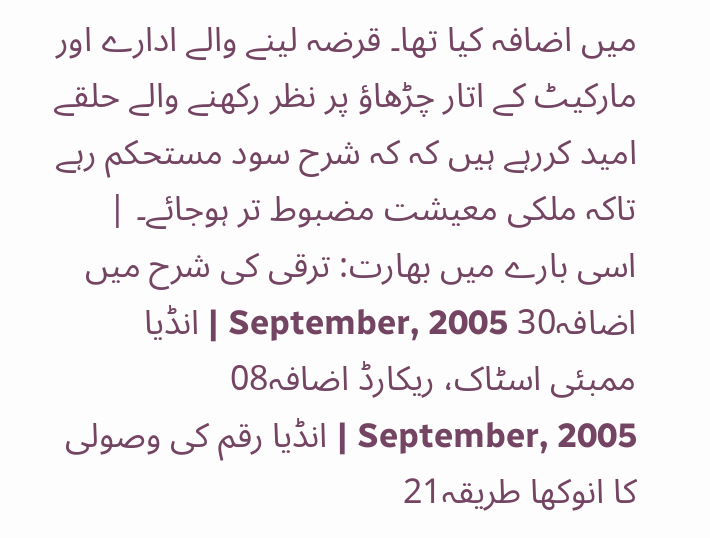میں اضافہ کیا تھا۔ قرضہ لینے والے ادارے اور مارکیٹ کے اتار چڑھاؤ پر نظر رکھنے والے حلقے امید کررہے ہیں کہ کہ شرح سود مستحکم رہے تاکہ ملکی معیشت مضبوط تر ہوجائے۔ |
اسی بارے میں بھارت: ترقی کی شرح میں اضافہ30 September, 2005 | انڈیا ممبئی اسٹاک، ریکارڈ اضافہ08 September, 2005 | انڈیا رقم کی وصولی کا انوکھا طریقہ21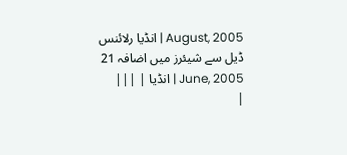August, 2005 | انڈیا رلائنس ڈیل سے شیئرز میں اضافہ 21 June, 2005 | انڈیا | |||
|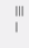|||
|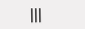|||